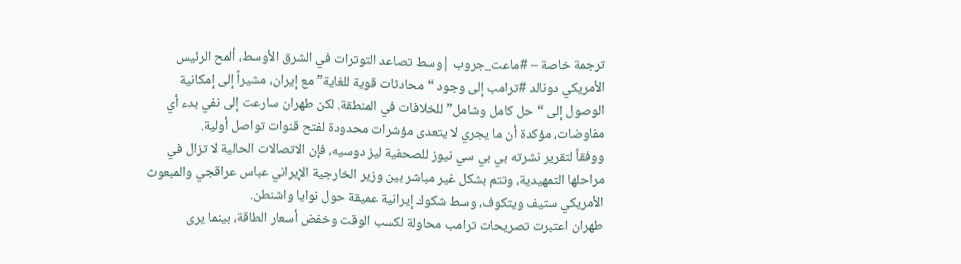ترجمة خاصة – #ماعت_جروب |وسط تصاعد التوترات في الشرق الأوسط، ألمح الرئيس الأمريكي دونالد #ترامب إلى وجود “محادثات قوية للغاية” مع إيران، مشيراً إلى إمكانية الوصول إلى “حل كامل وشامل” للخلافات في المنطقة. لكن طهران سارعت إلى نفي بدء أي مفاوضات، مؤكدة أن ما يجري لا يتعدى مؤشرات محدودة لفتح قنوات تواصل أولية.
ووفقاً لتقرير نشرته بي بي سي نيوز للصحفية ليز دوسيه، فإن الاتصالات الحالية لا تزال في مراحلها التمهيدية، وتتم بشكل غير مباشر بين وزير الخارجية الإيراني عباس عراقجي والمبعوث الأمريكي ستيف ويتكوف، وسط شكوك إيرانية عميقة حول نوايا واشنطن.
طهران اعتبرت تصريحات ترامب محاولة لكسب الوقت وخفض أسعار الطاقة، بينما يرى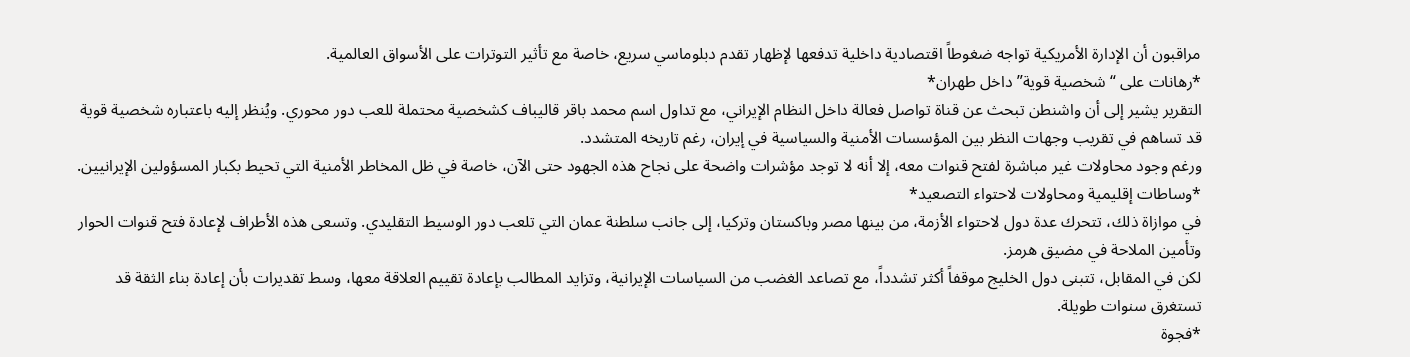مراقبون أن الإدارة الأمريكية تواجه ضغوطاً اقتصادية داخلية تدفعها لإظهار تقدم دبلوماسي سريع، خاصة مع تأثير التوترات على الأسواق العالمية.
*رهانات على “شخصية قوية” داخل طهران*
التقرير يشير إلى أن واشنطن تبحث عن قناة تواصل فعالة داخل النظام الإيراني، مع تداول اسم محمد باقر قاليباف كشخصية محتملة للعب دور محوري. ويُنظر إليه باعتباره شخصية قوية قد تساهم في تقريب وجهات النظر بين المؤسسات الأمنية والسياسية في إيران، رغم تاريخه المتشدد.
ورغم وجود محاولات غير مباشرة لفتح قنوات معه، إلا أنه لا توجد مؤشرات واضحة على نجاح هذه الجهود حتى الآن، خاصة في ظل المخاطر الأمنية التي تحيط بكبار المسؤولين الإيرانيين.
*وساطات إقليمية ومحاولات لاحتواء التصعيد*
في موازاة ذلك، تتحرك عدة دول لاحتواء الأزمة، من بينها مصر وباكستان وتركيا، إلى جانب سلطنة عمان التي تلعب دور الوسيط التقليدي. وتسعى هذه الأطراف لإعادة فتح قنوات الحوار وتأمين الملاحة في مضيق هرمز.
لكن في المقابل، تتبنى دول الخليج موقفاً أكثر تشدداً، مع تصاعد الغضب من السياسات الإيرانية، وتزايد المطالب بإعادة تقييم العلاقة معها، وسط تقديرات بأن إعادة بناء الثقة قد تستغرق سنوات طويلة.
*فجوة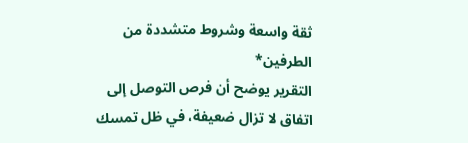ثقة واسعة وشروط متشددة من الطرفين*
التقرير يوضح أن فرص التوصل إلى اتفاق لا تزال ضعيفة، في ظل تمسك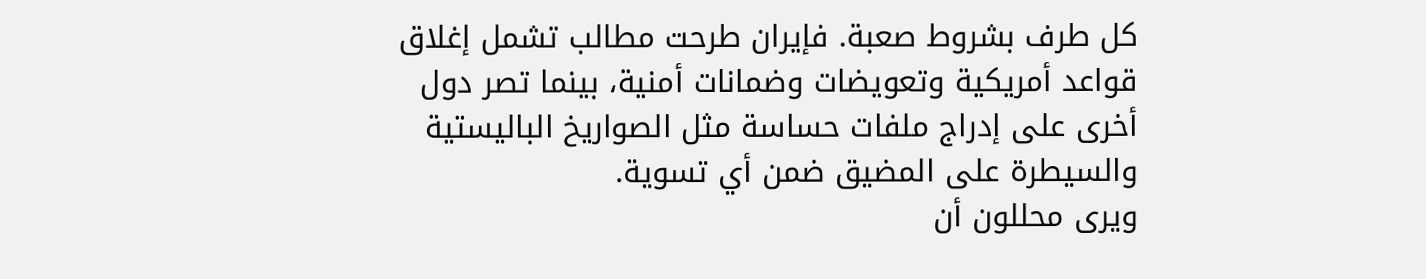كل طرف بشروط صعبة. فإيران طرحت مطالب تشمل إغلاق قواعد أمريكية وتعويضات وضمانات أمنية، بينما تصر دول أخرى على إدراج ملفات حساسة مثل الصواريخ الباليستية والسيطرة على المضيق ضمن أي تسوية.
ويرى محللون أن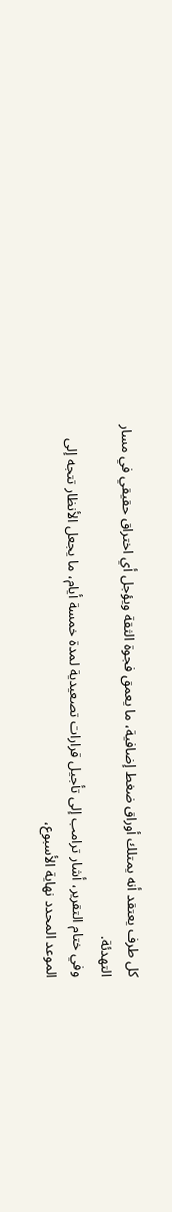كل طرف يعتقد أنه يمتلك أوراق ضغط إضافية، ما يعمق فجوة الثقة ويؤجل أي اختراق حقيقي في مسار التهدئة.
وفي ختام التقرير، أشار ترامب إلى تأجيل قرارات تصعيدية لمدة خمسة أيام، ما يجعل الأنظار تتجه إلى الموعد المحدد نهاية الأسبوع،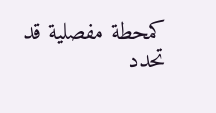كمحطة مفصلية قد تحدد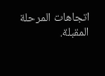اتجاهات المرحلة المقبلة.